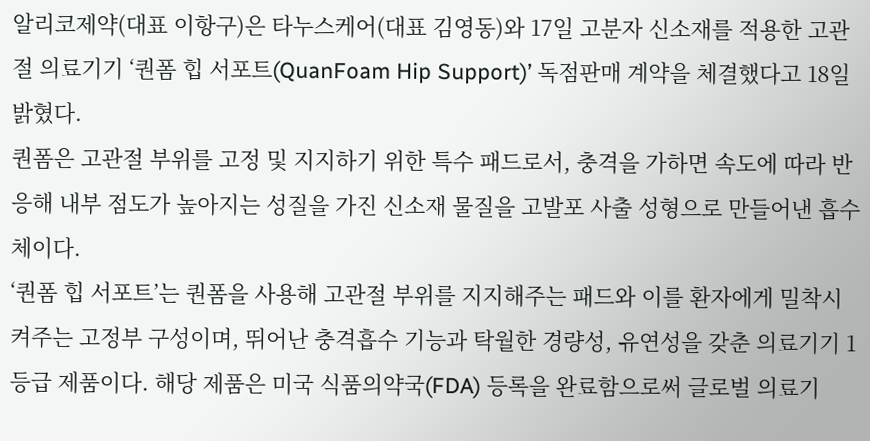알리코제약(대표 이항구)은 타누스케어(대표 김영동)와 17일 고분자 신소재를 적용한 고관절 의료기기 ‘퀀폼 힙 서포트(QuanFoam Hip Support)’ 독점판매 계약을 체결했다고 18일 밝혔다.
퀀폼은 고관절 부위를 고정 및 지지하기 위한 특수 패드로서, 충격을 가하면 속도에 따라 반응해 내부 점도가 높아지는 성질을 가진 신소재 물질을 고발포 사출 성형으로 만들어낸 흡수체이다.
‘퀀폼 힙 서포트’는 퀀폼을 사용해 고관절 부위를 지지해주는 패드와 이를 환자에게 밀착시켜주는 고정부 구성이며, 뛰어난 충격흡수 기능과 탁월한 경량성, 유연성을 갖춘 의료기기 1등급 제품이다. 해당 제품은 미국 식품의약국(FDA) 등록을 완료함으로써 글로벌 의료기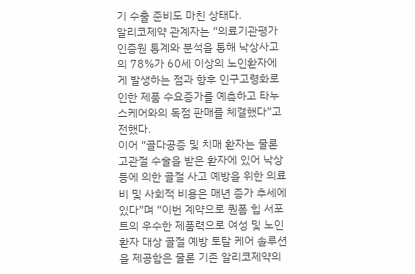기 수출 준비도 마친 상태다.
알리코제약 관계자는 “의료기관평가인증원 통계와 분석을 통해 낙상사고의 78%가 60세 이상의 노인환자에게 발생하는 점과 향후 인구고령화로 인한 제품 수요증가를 예측하고 타누스케어와의 독점 판매를 체결했다”고 전했다.
이어 “골다공증 및 치매 환자는 물론 고관절 수술을 받은 환자에 있어 낙상 등에 의한 골절 사고 예방을 위한 의료비 및 사회적 비용은 매년 증가 추세에 있다”며 “이번 계약으로 퀀폼 힙 서포트의 우수한 제품력으로 여성 및 노인환자 대상 골절 예방 토탈 케어 솔루션을 제공함은 물론 기존 알리코제약의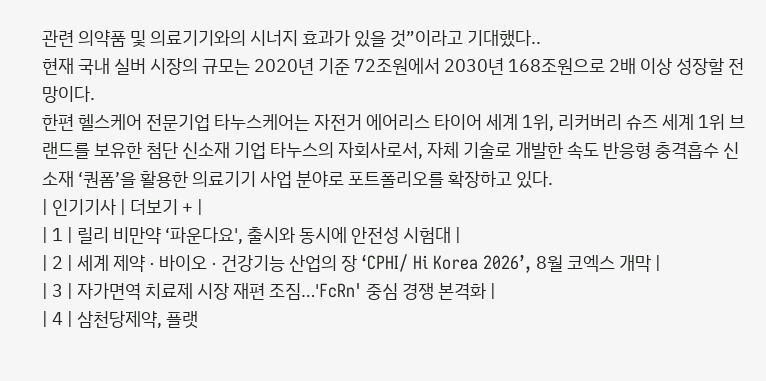관련 의약품 및 의료기기와의 시너지 효과가 있을 것”이라고 기대했다..
현재 국내 실버 시장의 규모는 2020년 기준 72조원에서 2030년 168조원으로 2배 이상 성장할 전망이다.
한편 헬스케어 전문기업 타누스케어는 자전거 에어리스 타이어 세계 1위, 리커버리 슈즈 세계 1위 브랜드를 보유한 첨단 신소재 기업 타누스의 자회사로서, 자체 기술로 개발한 속도 반응형 충격흡수 신소재 ‘퀀폼’을 활용한 의료기기 사업 분야로 포트폴리오를 확장하고 있다.
| 인기기사 | 더보기 + |
| 1 | 릴리 비만약 ‘파운다요', 출시와 동시에 안전성 시험대 |
| 2 | 세계 제약 · 바이오 · 건강기능 산업의 장 ‘CPHI/ Hi Korea 2026’, 8월 코엑스 개막 |
| 3 | 자가면역 치료제 시장 재편 조짐…'FcRn' 중심 경쟁 본격화 |
| 4 | 삼천당제약, 플랫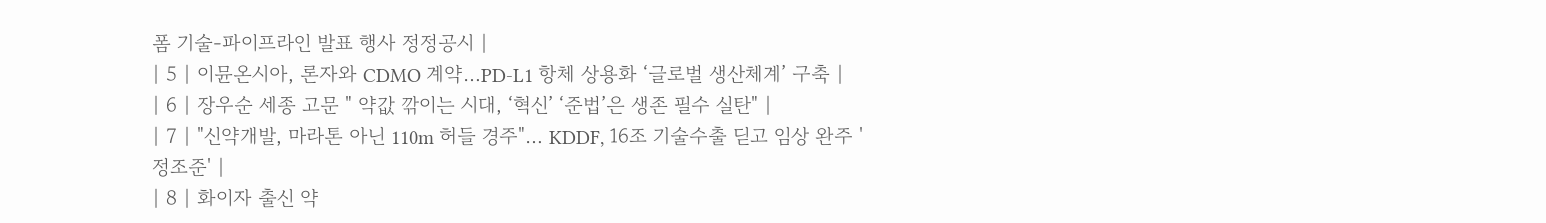폼 기술-파이프라인 발표 행사 정정공시 |
| 5 | 이뮨온시아, 론자와 CDMO 계약…PD-L1 항체 상용화 ‘글로벌 생산체계’ 구축 |
| 6 | 장우순 세종 고문 " 약값 깎이는 시대, ‘혁신’ ‘준법’은 생존 필수 실탄" |
| 7 | "신약개발, 마라톤 아닌 110m 허들 경주"… KDDF, 16조 기술수출 딛고 임상 완주 '정조준' |
| 8 | 화이자 출신 약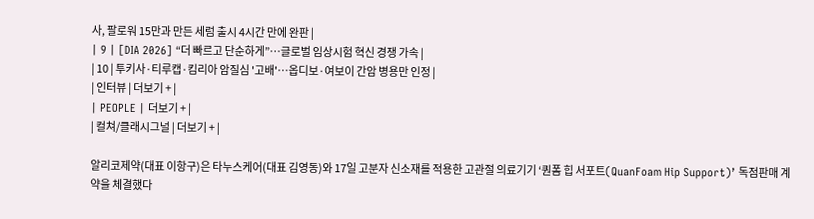사, 팔로워 15만과 만든 세럼 출시 4시간 만에 완판 |
| 9 | [DIA 2026] “더 빠르고 단순하게”…글로벌 임상시험 혁신 경쟁 가속 |
| 10 | 투키사·티루캡·킴리아 암질심 '고배'…옵디보·여보이 간암 병용만 인정 |
| 인터뷰 | 더보기 + |
| PEOPLE | 더보기 + |
| 컬쳐/클래시그널 | 더보기 + |

알리코제약(대표 이항구)은 타누스케어(대표 김영동)와 17일 고분자 신소재를 적용한 고관절 의료기기 ‘퀀폼 힙 서포트(QuanFoam Hip Support)’ 독점판매 계약을 체결했다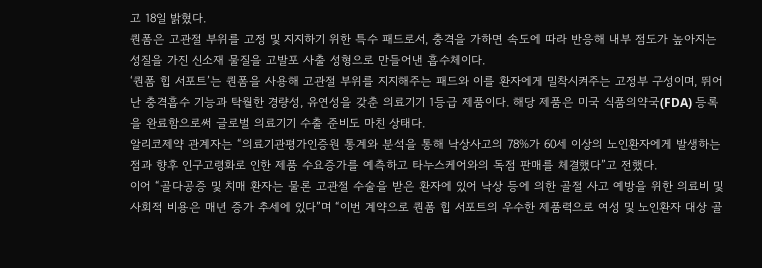고 18일 밝혔다.
퀀폼은 고관절 부위를 고정 및 지지하기 위한 특수 패드로서, 충격을 가하면 속도에 따라 반응해 내부 점도가 높아지는 성질을 가진 신소재 물질을 고발포 사출 성형으로 만들어낸 흡수체이다.
‘퀀폼 힙 서포트’는 퀀폼을 사용해 고관절 부위를 지지해주는 패드와 이를 환자에게 밀착시켜주는 고정부 구성이며, 뛰어난 충격흡수 기능과 탁월한 경량성, 유연성을 갖춘 의료기기 1등급 제품이다. 해당 제품은 미국 식품의약국(FDA) 등록을 완료함으로써 글로벌 의료기기 수출 준비도 마친 상태다.
알리코제약 관계자는 “의료기관평가인증원 통계와 분석을 통해 낙상사고의 78%가 60세 이상의 노인환자에게 발생하는 점과 향후 인구고령화로 인한 제품 수요증가를 예측하고 타누스케어와의 독점 판매를 체결했다”고 전했다.
이어 “골다공증 및 치매 환자는 물론 고관절 수술을 받은 환자에 있어 낙상 등에 의한 골절 사고 예방을 위한 의료비 및 사회적 비용은 매년 증가 추세에 있다”며 “이번 계약으로 퀀폼 힙 서포트의 우수한 제품력으로 여성 및 노인환자 대상 골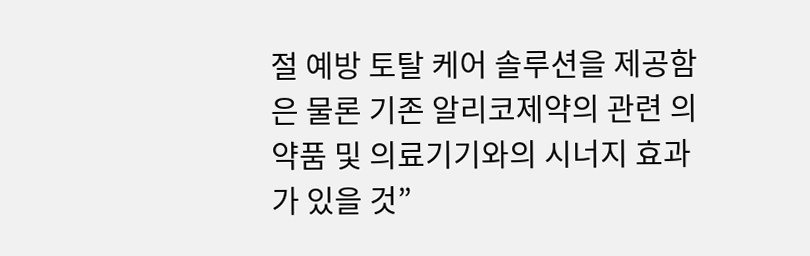절 예방 토탈 케어 솔루션을 제공함은 물론 기존 알리코제약의 관련 의약품 및 의료기기와의 시너지 효과가 있을 것”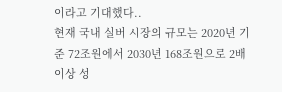이라고 기대했다..
현재 국내 실버 시장의 규모는 2020년 기준 72조원에서 2030년 168조원으로 2배 이상 성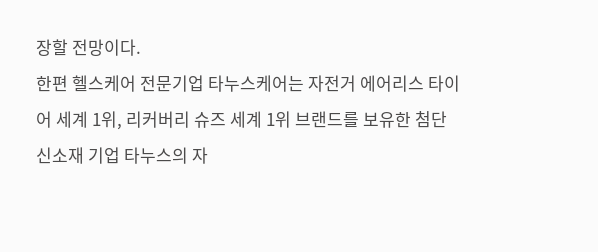장할 전망이다.
한편 헬스케어 전문기업 타누스케어는 자전거 에어리스 타이어 세계 1위, 리커버리 슈즈 세계 1위 브랜드를 보유한 첨단 신소재 기업 타누스의 자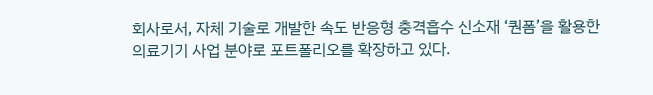회사로서, 자체 기술로 개발한 속도 반응형 충격흡수 신소재 ‘퀀폼’을 활용한 의료기기 사업 분야로 포트폴리오를 확장하고 있다.